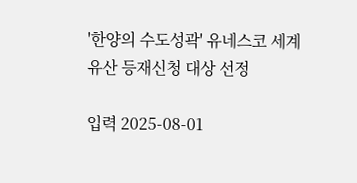'한양의 수도성곽' 유네스코 세계유산 등재신청 대상 선정

입력 2025-08-01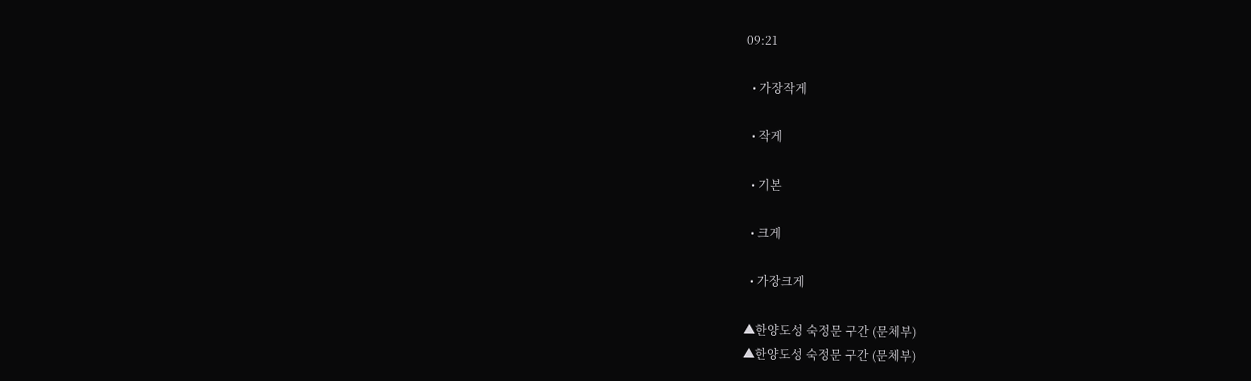09:21

  • 가장작게

  • 작게

  • 기본

  • 크게

  • 가장크게

▲한양도성 숙정문 구간 (문체부)
▲한양도성 숙정문 구간 (문체부)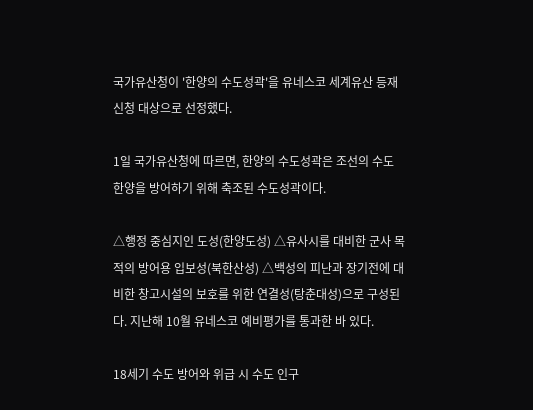국가유산청이 '한양의 수도성곽'을 유네스코 세계유산 등재신청 대상으로 선정했다.

1일 국가유산청에 따르면, 한양의 수도성곽은 조선의 수도 한양을 방어하기 위해 축조된 수도성곽이다.

△행정 중심지인 도성(한양도성) △유사시를 대비한 군사 목적의 방어용 입보성(북한산성) △백성의 피난과 장기전에 대비한 창고시설의 보호를 위한 연결성(탕춘대성)으로 구성된다. 지난해 10월 유네스코 예비평가를 통과한 바 있다.

18세기 수도 방어와 위급 시 수도 인구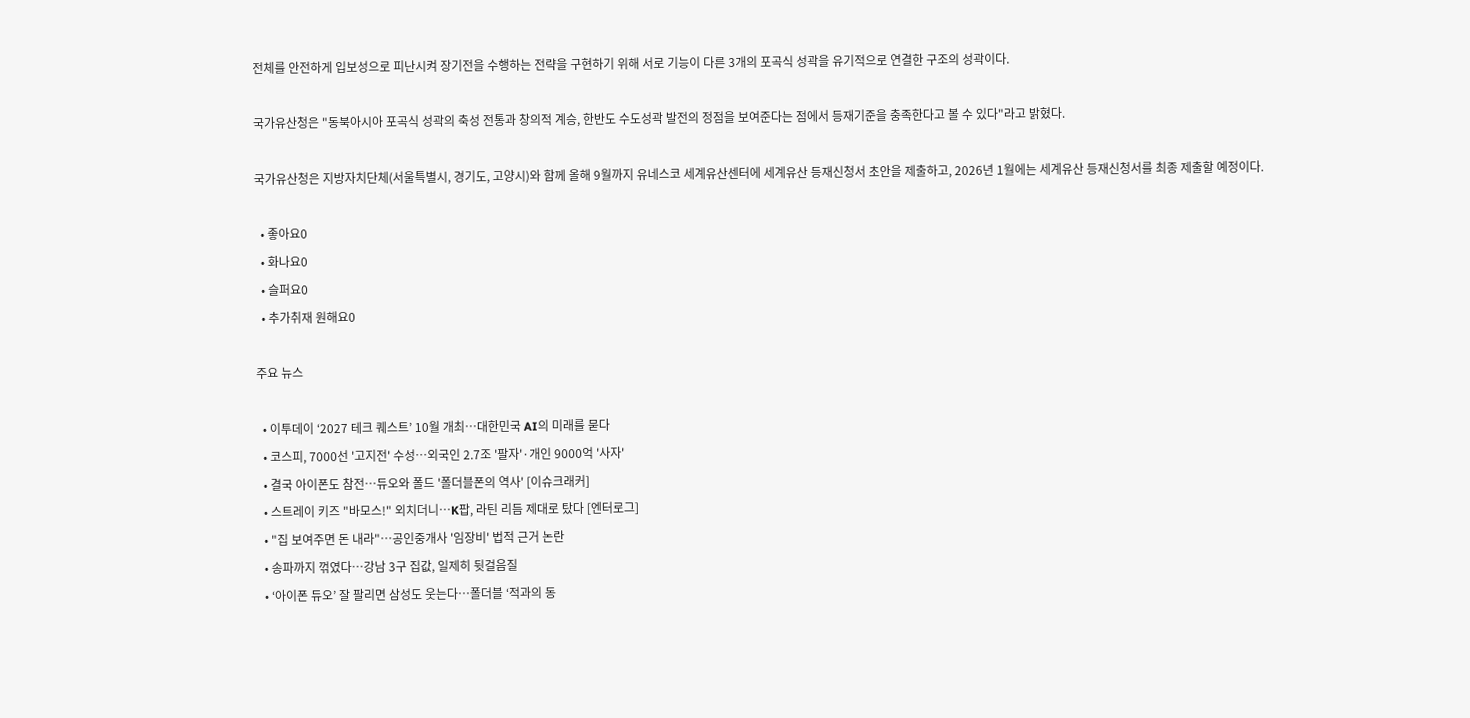전체를 안전하게 입보성으로 피난시켜 장기전을 수행하는 전략을 구현하기 위해 서로 기능이 다른 3개의 포곡식 성곽을 유기적으로 연결한 구조의 성곽이다.

국가유산청은 "동북아시아 포곡식 성곽의 축성 전통과 창의적 계승, 한반도 수도성곽 발전의 정점을 보여준다는 점에서 등재기준을 충족한다고 볼 수 있다"라고 밝혔다.

국가유산청은 지방자치단체(서울특별시, 경기도, 고양시)와 함께 올해 9월까지 유네스코 세계유산센터에 세계유산 등재신청서 초안을 제출하고, 2026년 1월에는 세계유산 등재신청서를 최종 제출할 예정이다.

  • 좋아요0
  • 화나요0
  • 슬퍼요0
  • 추가취재 원해요0

주요 뉴스

  • 이투데이 ‘2027 테크 퀘스트’ 10월 개최⋯대한민국 AI의 미래를 묻다
  • 코스피, 7000선 '고지전' 수성…외국인 2.7조 '팔자'·개인 9000억 '사자'
  • 결국 아이폰도 참전…듀오와 폴드 '폴더블폰의 역사' [이슈크래커]
  • 스트레이 키즈 "바모스!" 외치더니⋯K팝, 라틴 리듬 제대로 탔다 [엔터로그]
  • "집 보여주면 돈 내라"⋯공인중개사 '임장비' 법적 근거 논란
  • 송파까지 꺾였다…강남 3구 집값, 일제히 뒷걸음질
  • ‘아이폰 듀오’ 잘 팔리면 삼성도 웃는다⋯폴더블 ‘적과의 동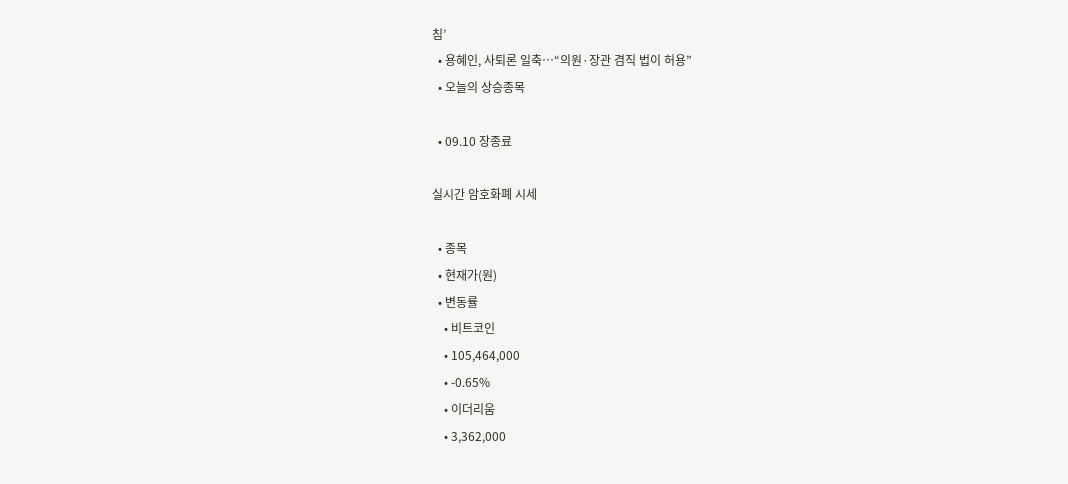침’
  • 용혜인, 사퇴론 일축…“의원·장관 겸직 법이 허용”
  • 오늘의 상승종목

  • 09.10 장종료

실시간 암호화폐 시세

  • 종목
  • 현재가(원)
  • 변동률
    • 비트코인
    • 105,464,000
    • -0.65%
    • 이더리움
    • 3,362,000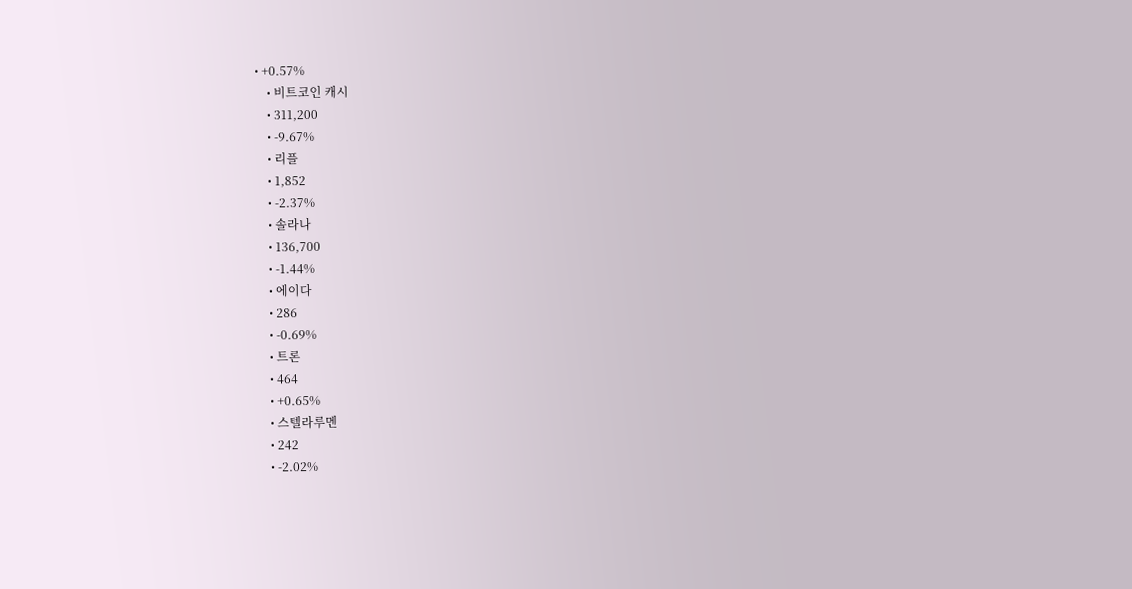• +0.57%
    • 비트코인 캐시
    • 311,200
    • -9.67%
    • 리플
    • 1,852
    • -2.37%
    • 솔라나
    • 136,700
    • -1.44%
    • 에이다
    • 286
    • -0.69%
    • 트론
    • 464
    • +0.65%
    • 스텔라루멘
    • 242
    • -2.02%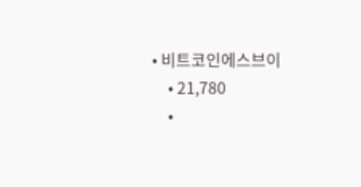• 비트코인에스브이
    • 21,780
    •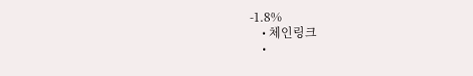-1.8%
    • 체인링크
    •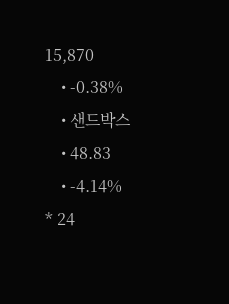15,870
    • -0.38%
    • 샌드박스
    • 48.83
    • -4.14%
* 24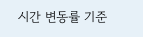시간 변동률 기준